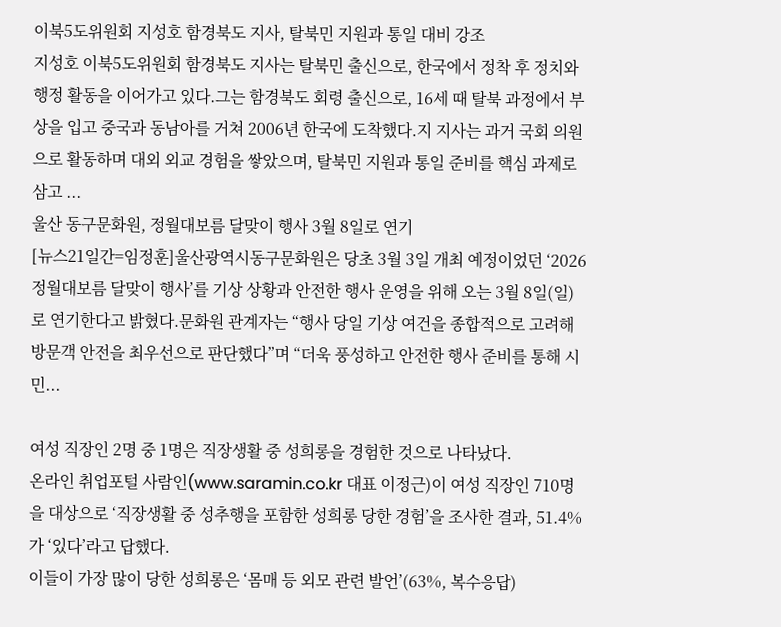이북5도위원회 지성호 함경북도 지사, 탈북민 지원과 통일 대비 강조
지성호 이북5도위원회 함경북도 지사는 탈북민 출신으로, 한국에서 정착 후 정치와 행정 활동을 이어가고 있다.그는 함경북도 회령 출신으로, 16세 때 탈북 과정에서 부상을 입고 중국과 동남아를 거쳐 2006년 한국에 도착했다.지 지사는 과거 국회 의원으로 활동하며 대외 외교 경험을 쌓았으며, 탈북민 지원과 통일 준비를 핵심 과제로 삼고 ...
울산 동구문화원, 정월대보름 달맞이 행사 3월 8일로 연기
[뉴스21일간=임정훈]울산광역시동구문화원은 당초 3월 3일 개최 예정이었던 ‘2026 정월대보름 달맞이 행사’를 기상 상황과 안전한 행사 운영을 위해 오는 3월 8일(일)로 연기한다고 밝혔다.문화원 관계자는 “행사 당일 기상 여건을 종합적으로 고려해 방문객 안전을 최우선으로 판단했다”며 “더욱 풍성하고 안전한 행사 준비를 통해 시민...

여성 직장인 2명 중 1명은 직장생활 중 성희롱을 경험한 것으로 나타났다.
온라인 취업포털 사람인(www.saramin.co.kr 대표 이정근)이 여성 직장인 710명을 대상으로 ‘직장생활 중 성추행을 포함한 성희롱 당한 경험’을 조사한 결과, 51.4%가 ‘있다’라고 답했다.
이들이 가장 많이 당한 성희롱은 ‘몸매 등 외모 관련 발언’(63%, 복수응답)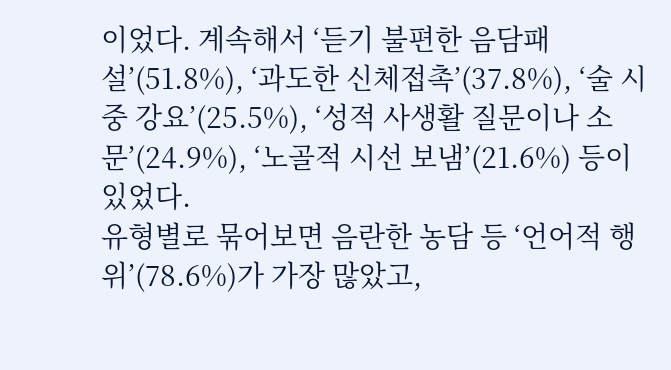이었다. 계속해서 ‘듣기 불편한 음담패설’(51.8%), ‘과도한 신체접촉’(37.8%), ‘술 시중 강요’(25.5%), ‘성적 사생활 질문이나 소문’(24.9%), ‘노골적 시선 보냄’(21.6%) 등이 있었다.
유형별로 묶어보면 음란한 농담 등 ‘언어적 행위’(78.6%)가 가장 많았고,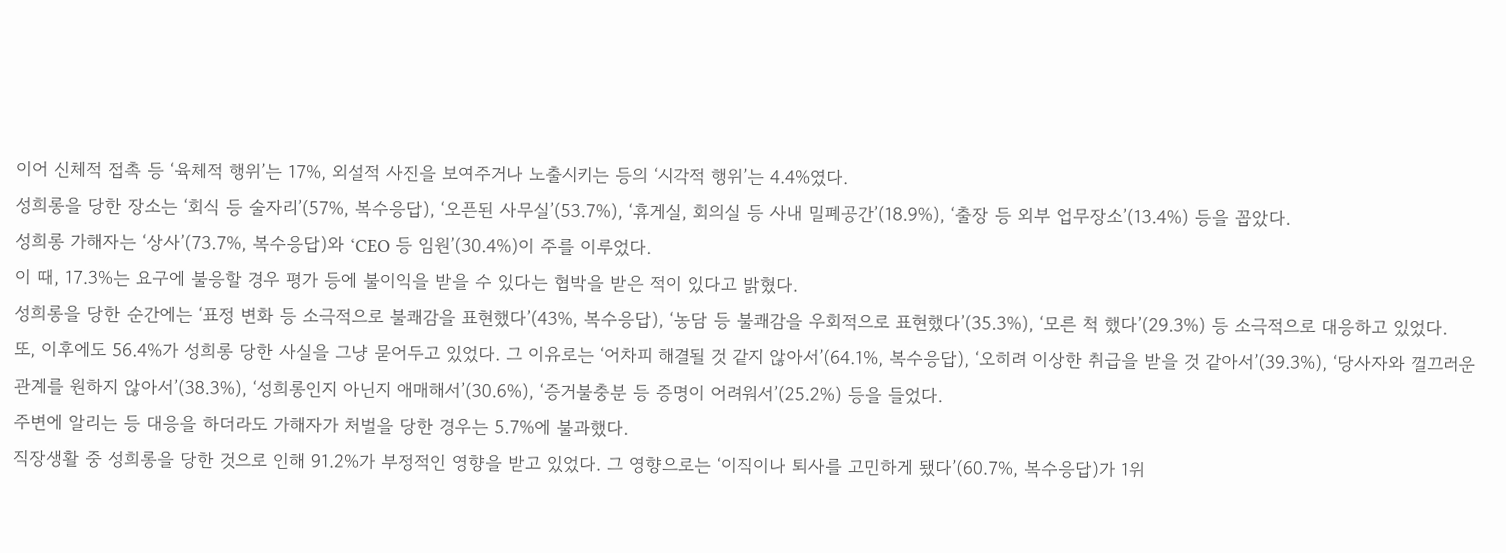이어 신체적 접촉 등 ‘육체적 행위’는 17%, 외설적 사진을 보여주거나 노출시키는 등의 ‘시각적 행위’는 4.4%였다.
성희롱을 당한 장소는 ‘회식 등 술자리’(57%, 복수응답), ‘오픈된 사무실’(53.7%), ‘휴게실, 회의실 등 사내 밀폐공간’(18.9%), ‘출장 등 외부 업무장소’(13.4%) 등을 꼽았다.
성희롱 가해자는 ‘상사’(73.7%, 복수응답)와 ‘CEO 등 임원’(30.4%)이 주를 이루었다.
이 때, 17.3%는 요구에 불응할 경우 평가 등에 불이익을 받을 수 있다는 협박을 받은 적이 있다고 밝혔다.
성희롱을 당한 순간에는 ‘표정 변화 등 소극적으로 불쾌감을 표현했다’(43%, 복수응답), ‘농담 등 불쾌감을 우회적으로 표현했다’(35.3%), ‘모른 척 했다’(29.3%) 등 소극적으로 대응하고 있었다.
또, 이후에도 56.4%가 성희롱 당한 사실을 그냥 묻어두고 있었다. 그 이유로는 ‘어차피 해결될 것 같지 않아서’(64.1%, 복수응답), ‘오히려 이상한 취급을 받을 것 같아서’(39.3%), ‘당사자와 껄끄러운 관계를 원하지 않아서’(38.3%), ‘성희롱인지 아닌지 애매해서’(30.6%), ‘증거불충분 등 증명이 어려워서’(25.2%) 등을 들었다.
주변에 알리는 등 대응을 하더라도 가해자가 처벌을 당한 경우는 5.7%에 불과했다.
직장생활 중 성희롱을 당한 것으로 인해 91.2%가 부정적인 영향을 받고 있었다. 그 영향으로는 ‘이직이나 퇴사를 고민하게 됐다’(60.7%, 복수응답)가 1위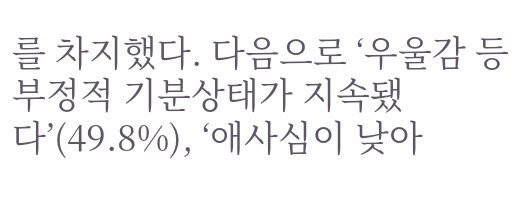를 차지했다. 다음으로 ‘우울감 등 부정적 기분상태가 지속됐다’(49.8%), ‘애사심이 낮아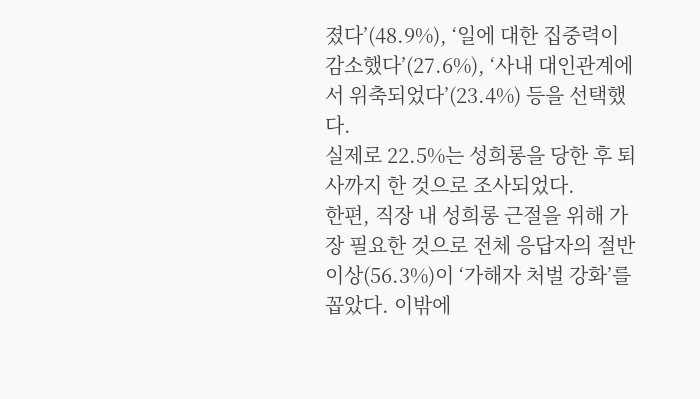졌다’(48.9%), ‘일에 대한 집중력이 감소했다’(27.6%), ‘사내 대인관계에서 위축되었다’(23.4%) 등을 선택했다.
실제로 22.5%는 성희롱을 당한 후 퇴사까지 한 것으로 조사되었다.
한편, 직장 내 성희롱 근절을 위해 가장 필요한 것으로 전체 응답자의 절반 이상(56.3%)이 ‘가해자 처벌 강화’를 꼽았다. 이밖에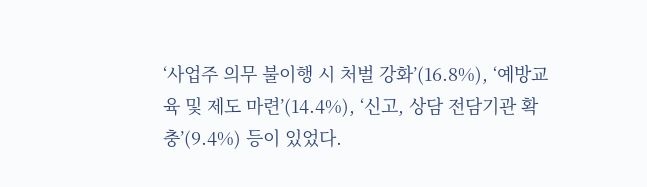‘사업주 의무 불이행 시 처벌 강화’(16.8%), ‘예방교육 및 제도 마련’(14.4%), ‘신고, 상담 전담기관 확충’(9.4%) 등이 있었다.